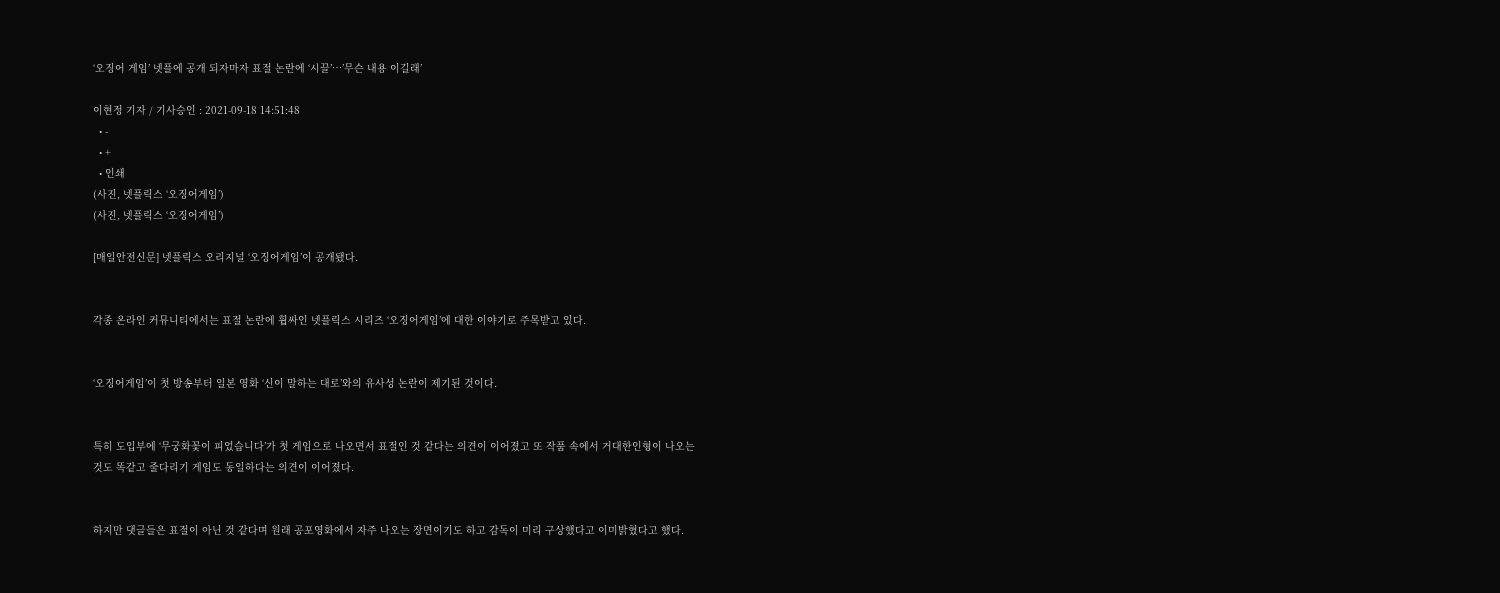‘오징어 게임’ 넷플에 공개 되자마자 표절 논란에 ‘시끌’…’무슨 내용 이길래’

이현정 기자 / 기사승인 : 2021-09-18 14:51:48
  • -
  • +
  • 인쇄
(사진, 넷플릭스 ‘오징어게임’)
(사진, 넷플릭스 ‘오징어게임’)

[매일안전신문] 넷플릭스 오리지널 ‘오징어게임’이 공개됐다.


각종 온라인 커뮤니티에서는 표절 논란에 휩싸인 넷플릭스 시리즈 ‘오징어게임’에 대한 이야기로 주목받고 있다.


‘오징어게임’이 첫 방송부터 일본 영화 ‘신이 말하는 대로’와의 유사성 논란이 제기된 것이다.


특히 도입부에 ‘무궁화꽃이 피었습니다’가 첫 게임으로 나오면서 표절인 것 같다는 의견이 이어졌고 또 작품 속에서 거대한인형이 나오는 것도 똑같고 줄다리기 게임도 동일하다는 의견이 이어졌다.


하지만 댓글들은 표절이 아닌 것 같다며 원래 공포영화에서 자주 나오는 장면이기도 하고 감독이 미리 구상했다고 이미밝혔다고 했다.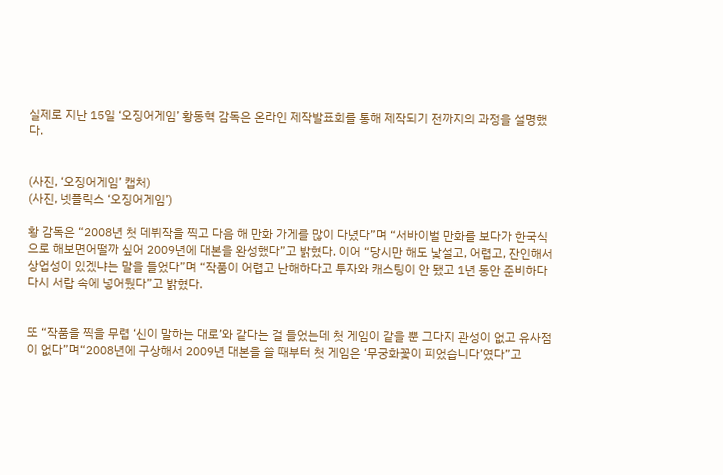실제로 지난 15일 ‘오징어게임’ 황동혁 감독은 온라인 제작발표회를 통해 제작되기 전까지의 과정을 설명했다.


(사진, ‘오징어게임’ 캡처)
(사진, 넷플릭스 ‘오징어게임’)

황 감독은 “2008년 첫 데뷔작을 찍고 다음 해 만화 가게를 많이 다녔다”며 “서바이벌 만화를 보다가 한국식으로 해보면어떨까 싶어 2009년에 대본을 완성했다”고 밝혔다. 이어 “당시만 해도 낯설고, 어렵고, 잔인해서 상업성이 있겠냐는 말을 들었다”며 “작품이 어렵고 난해하다고 투자와 캐스팅이 안 됐고 1년 동안 준비하다 다시 서랍 속에 넣어뒀다”고 밝혔다.


또 “작품을 찍을 무렵 ‘신이 말하는 대로’와 같다는 걸 들었는데 첫 게임이 같을 뿐 그다지 관성이 없고 유사점이 없다”며“2008년에 구상해서 2009년 대본을 쓸 때부터 첫 게임은 ‘무궁화꽃이 피었습니다’였다”고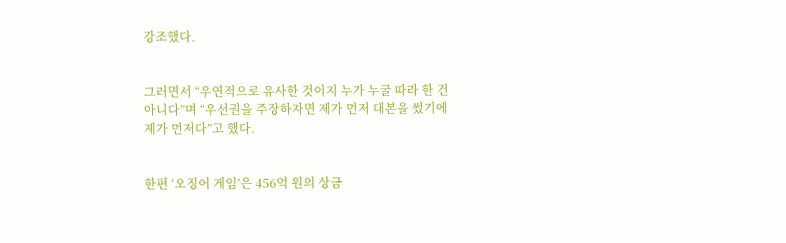강조했다.


그러면서 “우연적으로 유사한 것이지 누가 누굴 따라 한 건 아니다”며 “우선권을 주장하자면 제가 먼저 대본을 썼기에 제가 먼저다”고 했다.


한편 ‘오징어 게임’은 456억 원의 상금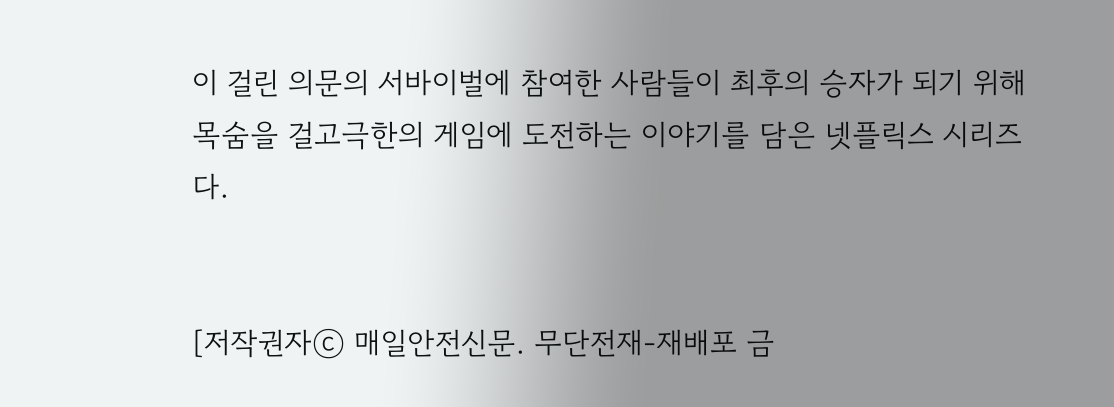이 걸린 의문의 서바이벌에 참여한 사람들이 최후의 승자가 되기 위해 목숨을 걸고극한의 게임에 도전하는 이야기를 담은 넷플릭스 시리즈다.


[저작권자ⓒ 매일안전신문. 무단전재-재배포 금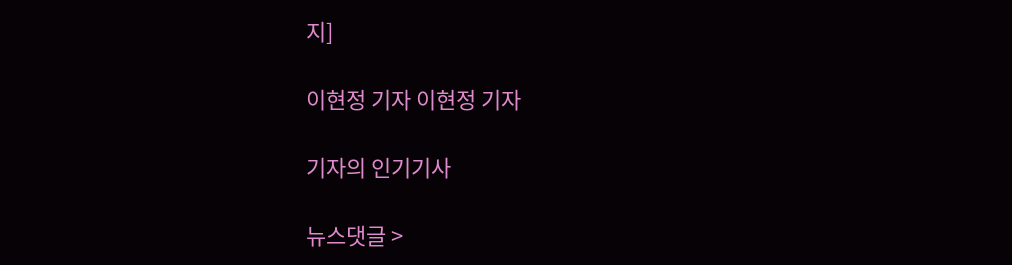지]

이현정 기자 이현정 기자

기자의 인기기사

뉴스댓글 >